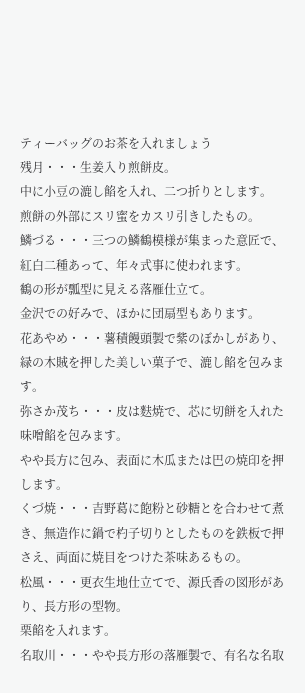ティーバッグのお茶を入れましょう
残月・・・生姜入り煎餅皮。
中に小豆の漉し餡を入れ、二つ折りとします。
煎餅の外部にスリ蜜をカスリ引きしたもの。
鱗づる・・・三つの鱗鶴模様が集まった意匠で、紅白二種あって、年々式事に使われます。
鶴の形が瓢型に見える落雁仕立て。
金沢での好みで、ほかに団扇型もあります。
花あやめ・・・薯積饅頭製で紫のぼかしがあり、緑の木賊を押した美しい菓子で、漉し餡を包みます。
弥さか茂ち・・・皮は麩焼で、芯に切餅を入れた味噌餡を包みます。
やや長方に包み、表面に木瓜または巴の焼印を押します。
くづ焼・・・吉野葛に飽粉と砂糖とを合わせて煮き、無造作に鍋で杓子切りとしたものを鉄板で押さえ、両面に焼目をつけた茶味あるもの。
松風・・・更衣生地仕立てで、源氏香の図形があり、長方形の型物。
栗餡を入れます。
名取川・・・やや長方形の落雁製で、有名な名取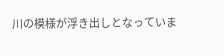川の模様が浮き出しとなっていま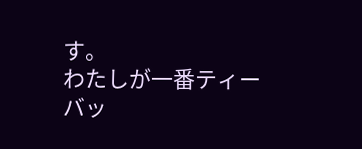す。
わたしが一番ティーバッ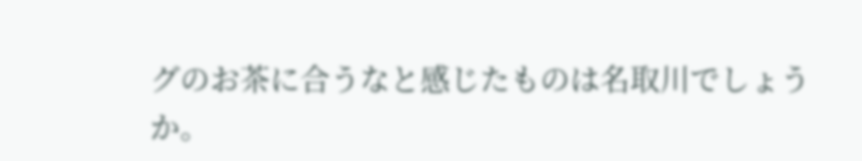グのお茶に合うなと感じたものは名取川でしょうか。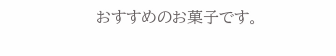おすすめのお菓子です。